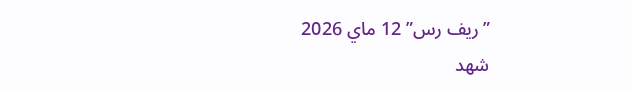” ريف رس” 12 ماي 2026
شهد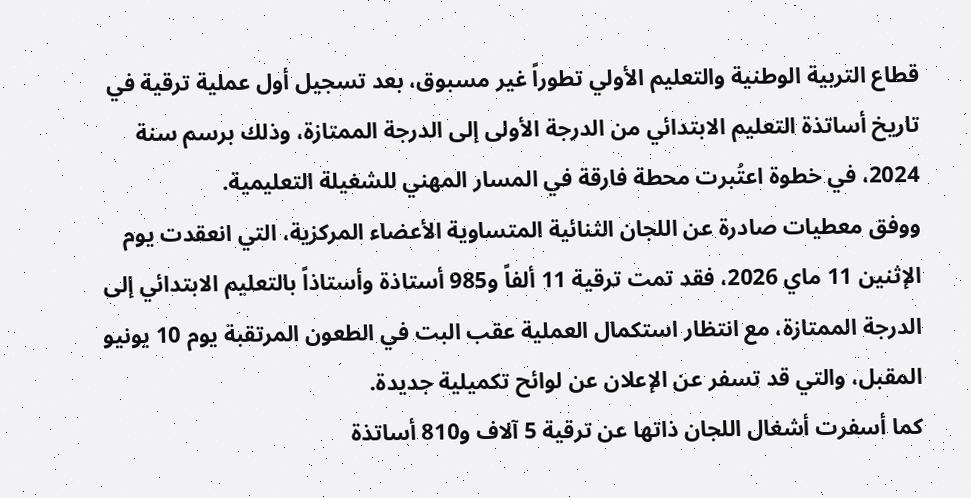قطاع التربية الوطنية والتعليم الأولي تطوراً غير مسبوق، بعد تسجيل أول عملية ترقية في تاريخ أساتذة التعليم الابتدائي من الدرجة الأولى إلى الدرجة الممتازة، وذلك برسم سنة 2024، في خطوة اعتُبرت محطة فارقة في المسار المهني للشغيلة التعليمية.
ووفق معطيات صادرة عن اللجان الثنائية المتساوية الأعضاء المركزية، التي انعقدت يوم الإثنين 11 ماي 2026، فقد تمت ترقية 11 ألفاً و985 أستاذة وأستاذاً بالتعليم الابتدائي إلى الدرجة الممتازة، مع انتظار استكمال العملية عقب البت في الطعون المرتقبة يوم 10 يونيو المقبل، والتي قد تسفر عن الإعلان عن لوائح تكميلية جديدة.
كما أسفرت أشغال اللجان ذاتها عن ترقية 5 آلاف و810 أساتذة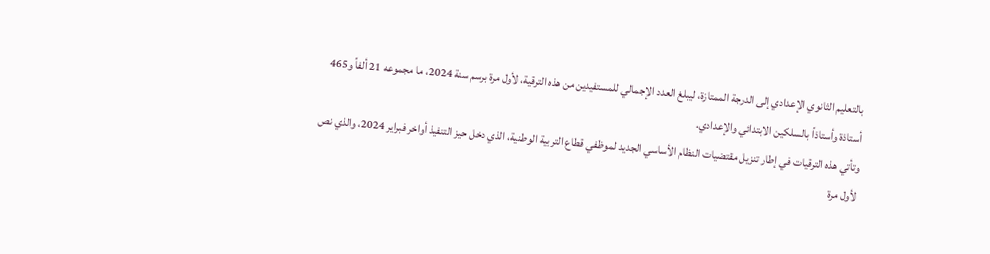بالتعليم الثانوي الإعدادي إلى الدرجة الممتازة، ليبلغ العدد الإجمالي للمستفيدين من هذه الترقية، لأول مرة برسم سنة 2024، ما مجموعه 21 ألفاً و465 أستاذة وأستاذاً بالسلكين الابتدائي والإعدادي.
وتأتي هذه الترقيات في إطار تنزيل مقتضيات النظام الأساسي الجديد لموظفي قطاع التربية الوطنية، الذي دخل حيز التنفيذ أواخر فبراير 2024، والذي نص لأول مرة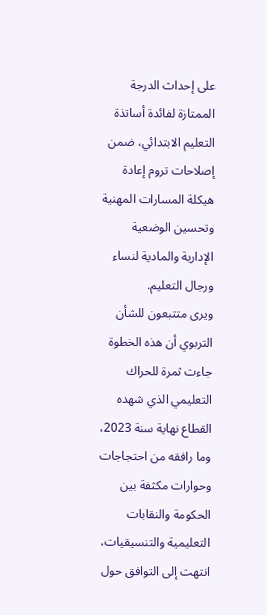على إحداث الدرجة الممتازة لفائدة أساتذة التعليم الابتدائي، ضمن إصلاحات تروم إعادة هيكلة المسارات المهنية وتحسين الوضعية الإدارية والمادية لنساء ورجال التعليم.
ويرى متتبعون للشأن التربوي أن هذه الخطوة جاءت ثمرة للحراك التعليمي الذي شهده القطاع نهاية سنة 2023، وما رافقه من احتجاجات وحوارات مكثفة بين الحكومة والنقابات التعليمية والتنسيقيات، انتهت إلى التوافق حول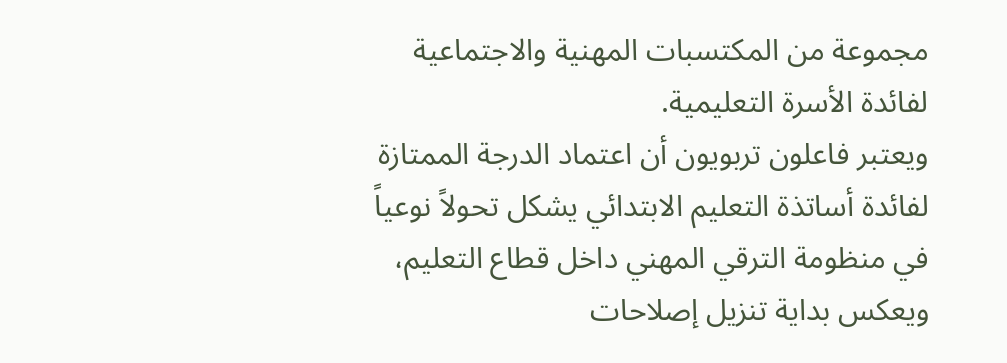مجموعة من المكتسبات المهنية والاجتماعية لفائدة الأسرة التعليمية.
ويعتبر فاعلون تربويون أن اعتماد الدرجة الممتازة لفائدة أساتذة التعليم الابتدائي يشكل تحولاً نوعياً في منظومة الترقي المهني داخل قطاع التعليم، ويعكس بداية تنزيل إصلاحات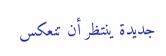جديدة ينتظر أن تنعكس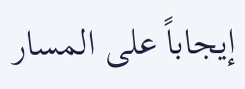إيجاباً على المسار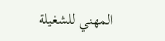المهني للشغيلة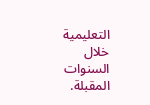التعليمية خلال السنوات المقبلة.